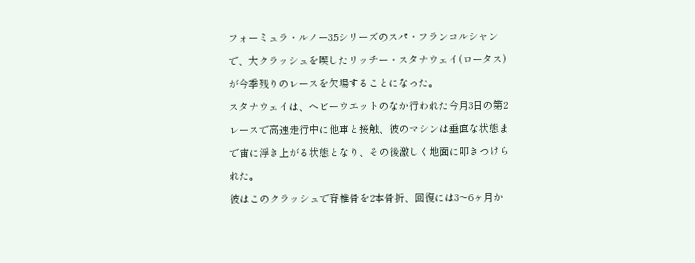フォーミュラ・ルノー3.5シリーズのスパ・フランコルシャンで、大クラッシュを喫したリッチー・スタナウェイ(ロータス)が今季残りのレースを欠場することになった。
スタナウェイは、ヘビーウエットのなか行われた今月3日の第2レースで高速走行中に他車と接触、彼のマシンは垂直な状態まで宙に浮き上がる状態となり、その後激しく地面に叩きつけられた。
彼はこのクラッシュで脊椎骨を2本骨折、回復には3〜6ヶ月か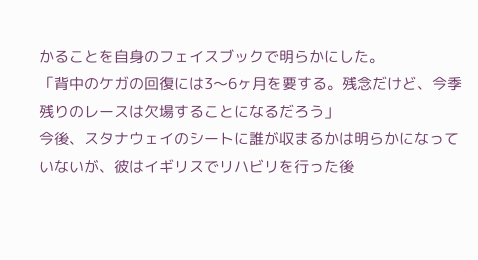かることを自身のフェイスブックで明らかにした。
「背中のケガの回復には3〜6ヶ月を要する。残念だけど、今季残りのレースは欠場することになるだろう」
今後、スタナウェイのシートに誰が収まるかは明らかになっていないが、彼はイギリスでリハビリを行った後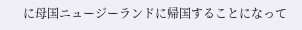に母国ニュージーランドに帰国することになって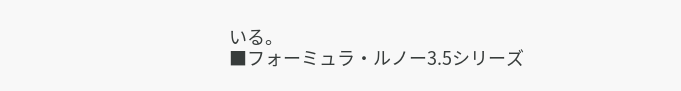いる。
■フォーミュラ・ルノー3.5シリーズ